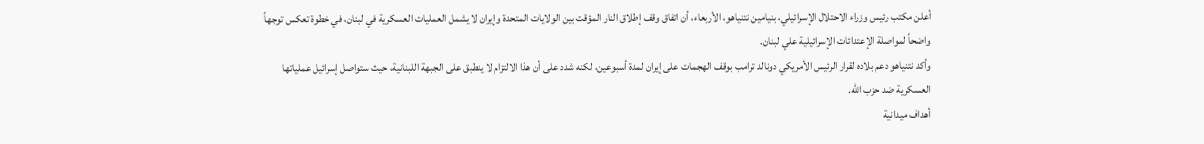أعلن مكتب رئيس وزراء الاحتلال الإسرائيلي، بنيامين نتنياهو، الأربعاء، أن اتفاق وقف إطلاق النار المؤقت بين الولايات المتحدة وإيران لا يشمل العمليات العسكرية في لبنان، في خطوة تعكس توجهاً واضحاً لمواصلة الإعتدائات الإسرائيلية علي لبنان.
وأكد نتنياهو دعم بلاده لقرار الرئيس الأمريكي دونالد ترامب بوقف الهجمات على إيران لمدة أسبوعين، لكنه شدد على أن هذا الالتزام لا ينطبق على الجبهة اللبنانية، حيث ستواصل إسرائيل عملياتها العسكرية ضد حزب الله.
أهداف ميدانية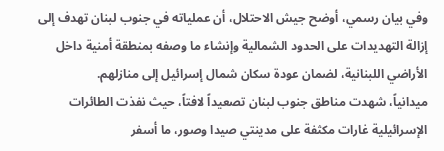وفي بيان رسمي، أوضح جيش الاحتلال، أن عملياته في جنوب لبنان تهدف إلى إزالة التهديدات على الحدود الشمالية وإنشاء ما وصفه بمنطقة أمنية داخل الأراضي اللبنانية، لضمان عودة سكان شمال إسرائيل إلى منازلهم.
ميدانياً، شهدت مناطق جنوب لبنان تصعيداً لافتاً، حيث نفذت الطائرات الإسرائيلية غارات مكثفة على مدينتي صيدا وصور، ما أسفر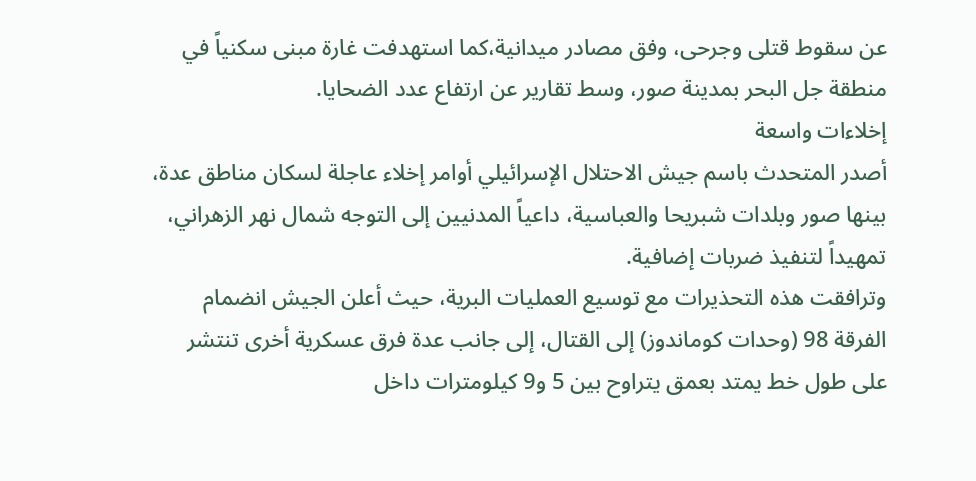عن سقوط قتلى وجرحى، وفق مصادر ميدانية،كما استهدفت غارة مبنى سكنياً في منطقة جل البحر بمدينة صور، وسط تقارير عن ارتفاع عدد الضحايا.
إخلاءات واسعة
أصدر المتحدث باسم جيش الاحتلال الإسرائيلي أوامر إخلاء عاجلة لسكان مناطق عدة، بينها صور وبلدات شبريحا والعباسية، داعياً المدنيين إلى التوجه شمال نهر الزهراني، تمهيداً لتنفيذ ضربات إضافية.
وترافقت هذه التحذيرات مع توسيع العمليات البرية، حيث أعلن الجيش انضمام الفرقة 98 (وحدات كوماندوز) إلى القتال، إلى جانب عدة فرق عسكرية أخرى تنتشر على طول خط يمتد بعمق يتراوح بين 5 و9 كيلومترات داخل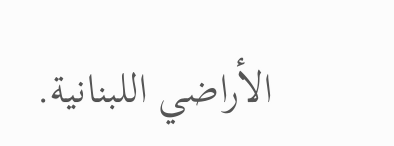الأراضي اللبنانية.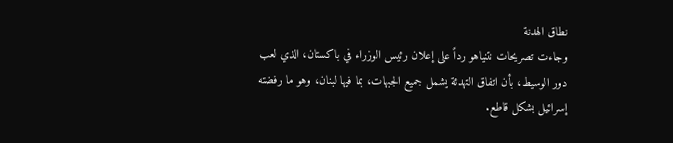نطاق الهدنة
وجاءت تصريحات نتنياهو رداً على إعلان رئيس الوزراء في باكستان، الذي لعب دور الوسيط، بأن اتفاق التهدئة يشمل جميع الجبهات، بما فيها لبنان، وهو ما رفضته إسرائيل بشكل قاطع.